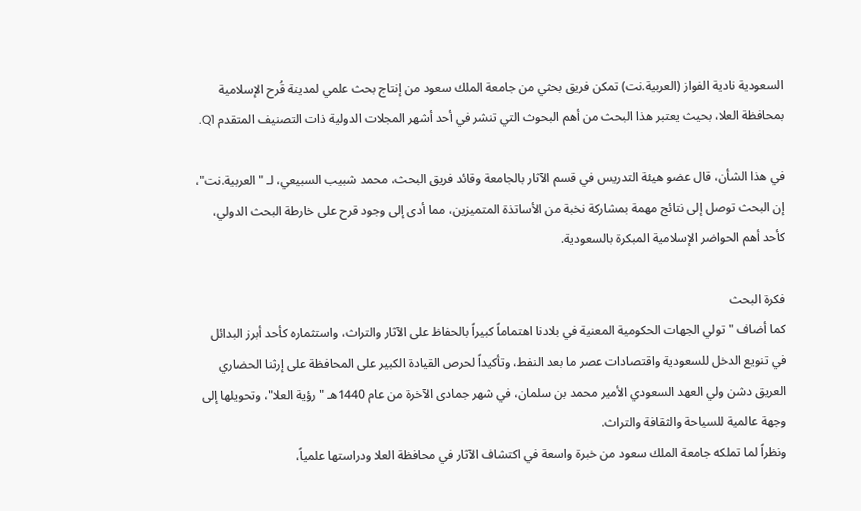السعودية نادية الفواز (العربية.نت) تمكن فريق بحثي من جامعة الملك سعود من إنتاج بحث علمي لمدينة قُرح الإسلامية بمحافظة العلا، بحيث يعتبر هذا البحث من أهم البحوث التي تنشر في أحد أشهر المجلات الدولية ذات التصنيف المتقدم Q1.

في هذا الشأن، قال عضو هيئة التدريس في قسم الآثار بالجامعة وقائد فريق البحث، محمد شبيب السبيعي، لـ "العربية.نت"، إن البحث توصل إلى نتائج مهمة بمشاركة نخبة من الأساتذة المتميزين، مما أدى إلى وجود قرح على خارطة البحث الدولي، كأحد أهم الحواضر الإسلامية المبكرة بالسعودية.

فكرة البحث
كما أضاف "تولي الجهات الحكومية المعنية في بلادنا اهتماماً كبيراً بالحفاظ على الآثار والتراث، واستثماره كأحد أبرز البدائل في تنويع الدخل للسعودية واقتصادات عصر ما بعد النفط، وتأكيداً لحرص القيادة الكبير على المحافظة على إرثنا الحضاري العريق دشن ولي العهد السعودي الأمير محمد بن سلمان، في شهر جمادى الآخرة من عام 1440هـ "رؤية العلا"، وتحويلها إلى وجهة عالمية للسياحة والثقافة والتراث.
ونظراً لما تملكه جامعة الملك سعود من خبرة واسعة في اكتشاف الآثار في محافظة العلا ودراستها علمياً،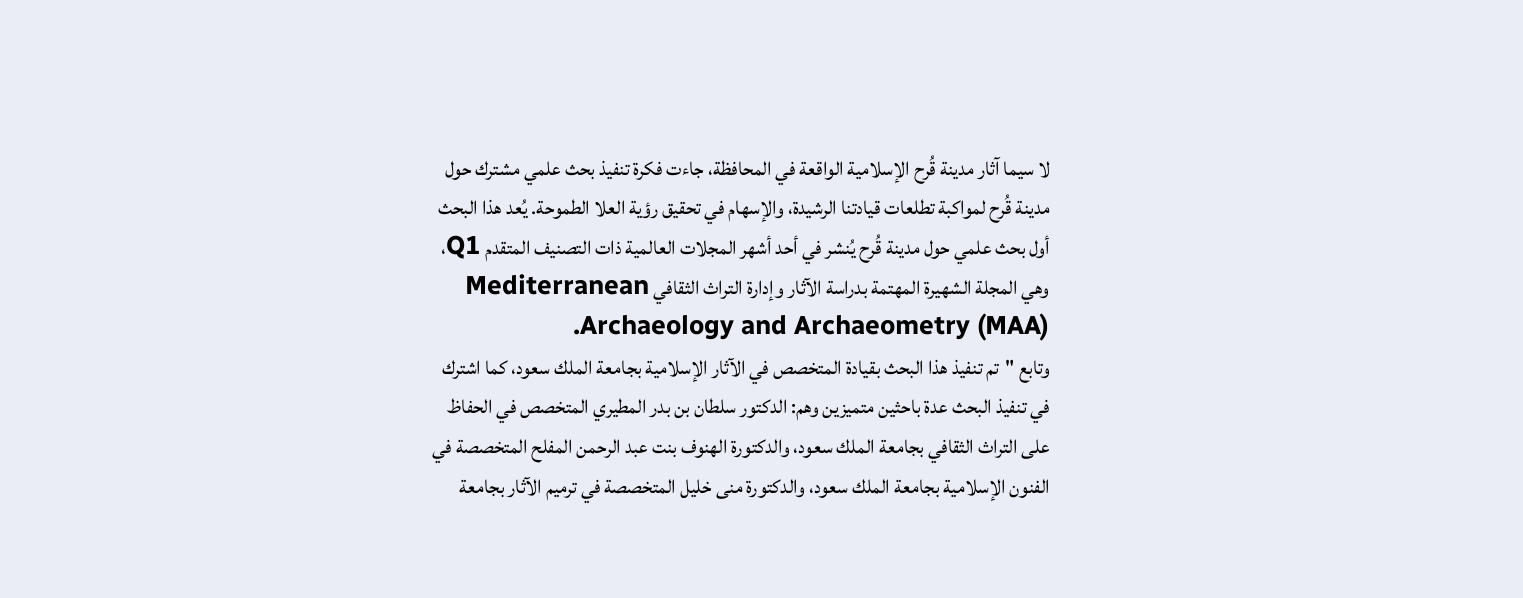لا سيما آثار مدينة قُرح الإسلامية الواقعة في المحافظة، جاءت فكرة تنفيذ بحث علمي مشترك حول مدينة قُرح لمواكبة تطلعات قيادتنا الرشيدة، والإسهام في تحقيق رؤية العلا الطموحة. يُعد هذا البحث أول بحث علمي حول مدينة قُرح يُنشر في أحد أشهر المجلات العالمية ذات التصنيف المتقدم Q1، وهي المجلة الشهيرة المهتمة بدراسة الآثار وإدارة التراث الثقافي Mediterranean Archaeology and Archaeometry (MAA).
وتابع "تم تنفيذ هذا البحث بقيادة المتخصص في الآثار الإسلامية بجامعة الملك سعود، كما اشترك في تنفيذ البحث عدة باحثين متميزين وهم: الدكتور سلطان بن بدر المطيري المتخصص في الحفاظ على التراث الثقافي بجامعة الملك سعود، والدكتورة الهنوف بنت عبد الرحمن المفلح المتخصصة في الفنون الإسلامية بجامعة الملك سعود، والدكتورة منى خليل المتخصصة في ترميم الآثار بجامعة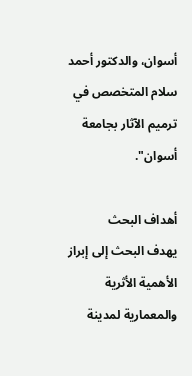أسوان، والدكتور أحمد سلام المتخصص في ترميم الآثار بجامعة أسوان".

أهداف البحث
يهدف البحث إلى إبراز الأهمية الأثرية والمعمارية لمدينة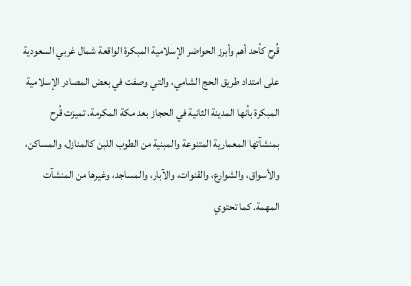قُرح كأحد أهم وأبرز الحواضر الإسلامية المبكرة الواقعة شمال غربي السعودية على امتداد طريق الحج الشامي، والتي وصفت في بعض المصادر الإسلامية المبكرة بأنها المدينة الثانية في الحجاز بعد مكة المكرمة. تميزت قُرح بمنشآتها المعمارية المتنوعة والمبنية من الطوب اللبن كالمنازل، والمساكن، والأسواق، والشوارع، والقنوات، والآبار، والمساجد، وغيرها من المنشآت المهمة. كما تحتوي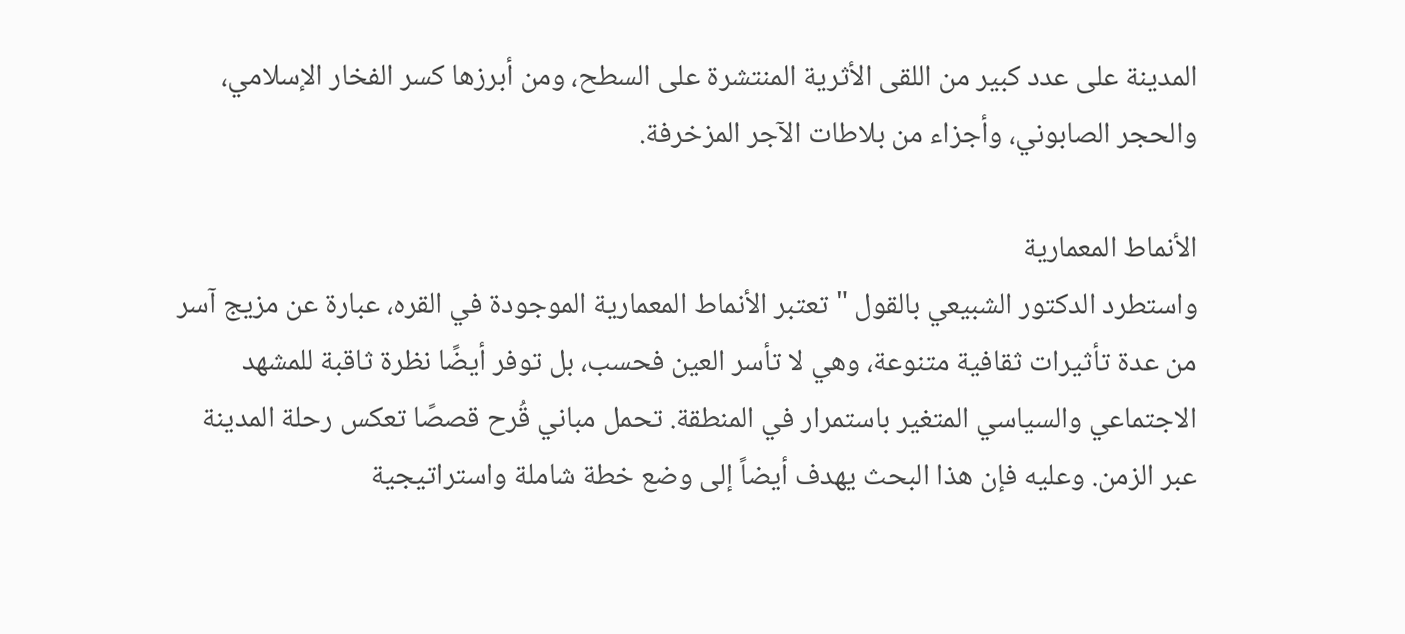المدينة على عدد كبير من اللقى الأثرية المنتشرة على السطح، ومن أبرزها كسر الفخار الإسلامي، والحجر الصابوني، وأجزاء من بلاطات الآجر المزخرفة.

الأنماط المعمارية
واستطرد الدكتور الشبيعي بالقول "تعتبر الأنماط المعمارية الموجودة في القره، عبارة عن مزيج آسر من عدة تأثيرات ثقافية متنوعة، وهي لا تأسر العين فحسب، بل توفر أيضًا نظرة ثاقبة للمشهد الاجتماعي والسياسي المتغير باستمرار في المنطقة. تحمل مباني قُرح قصصًا تعكس رحلة المدينة عبر الزمن. وعليه فإن هذا البحث يهدف أيضاً إلى وضع خطة شاملة واستراتيجية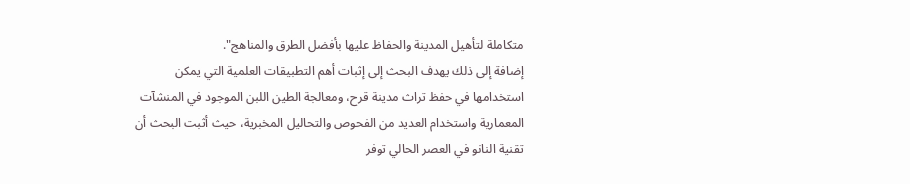متكاملة لتأهيل المدينة والحفاظ عليها بأفضل الطرق والمناهج".
إضافة إلى ذلك يهدف البحث إلى إثبات أهم التطبيقات العلمية التي يمكن استخدامها في حفظ تراث مدينة قرح، ومعالجة الطين اللبن الموجود في المنشآت المعمارية واستخدام العديد من الفحوص والتحاليل المخبرية، حيث أثبت البحث أن تقنية النانو في العصر الحالي توفر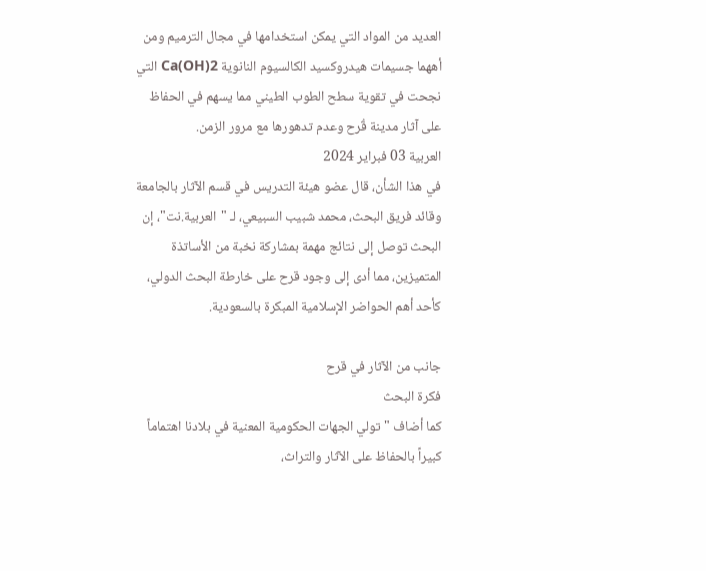العديد من المواد التي يمكن استخدامها في مجال الترميم ومن أههما جسيمات هيدروكسيد الكالسيوم النانوية Ca(OH)2 التي نجحت في تقوية سطح الطوب الطيني مما يسهم في الحفاظ على آثار مدينة قُرح وعدم تدهورها مع مرور الزمن.
العربية 03 فبراير 2024
في هذا الشأن، قال عضو هيئة التدريس في قسم الآثار بالجامعة وقائد فريق البحث، محمد شبيب السبيعي، لـ "العربية.نت"، إن البحث توصل إلى نتائج مهمة بمشاركة نخبة من الأساتذة المتميزين، مما أدى إلى وجود قرح على خارطة البحث الدولي، كأحد أهم الحواضر الإسلامية المبكرة بالسعودية.

جانب من الآثار في قرح
فكرة البحث
كما أضاف "تولي الجهات الحكومية المعنية في بلادنا اهتماماً كبيراً بالحفاظ على الآثار والتراث،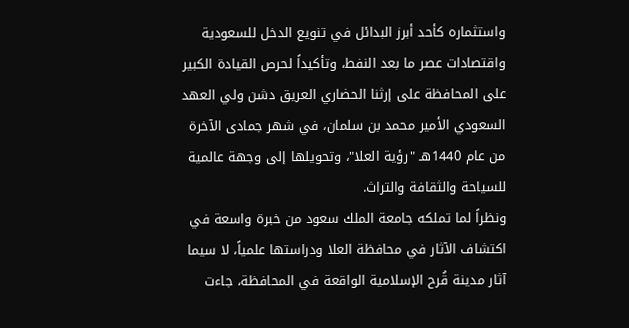واستثماره كأحد أبرز البدائل في تنويع الدخل للسعودية واقتصادات عصر ما بعد النفط، وتأكيداً لحرص القيادة الكبير على المحافظة على إرثنا الحضاري العريق دشن ولي العهد السعودي الأمير محمد بن سلمان، في شهر جمادى الآخرة من عام 1440هـ "رؤية العلا"، وتحويلها إلى وجهة عالمية للسياحة والثقافة والتراث.
ونظراً لما تملكه جامعة الملك سعود من خبرة واسعة في اكتشاف الآثار في محافظة العلا ودراستها علمياً، لا سيما آثار مدينة قُرح الإسلامية الواقعة في المحافظة، جاءت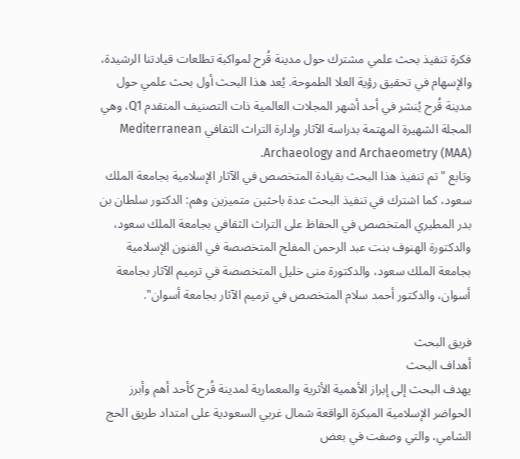فكرة تنفيذ بحث علمي مشترك حول مدينة قُرح لمواكبة تطلعات قيادتنا الرشيدة، والإسهام في تحقيق رؤية العلا الطموحة. يُعد هذا البحث أول بحث علمي حول مدينة قُرح يُنشر في أحد أشهر المجلات العالمية ذات التصنيف المتقدم Q1، وهي المجلة الشهيرة المهتمة بدراسة الآثار وإدارة التراث الثقافي Mediterranean Archaeology and Archaeometry (MAA).
وتابع "تم تنفيذ هذا البحث بقيادة المتخصص في الآثار الإسلامية بجامعة الملك سعود، كما اشترك في تنفيذ البحث عدة باحثين متميزين وهم: الدكتور سلطان بن بدر المطيري المتخصص في الحفاظ على التراث الثقافي بجامعة الملك سعود، والدكتورة الهنوف بنت عبد الرحمن المفلح المتخصصة في الفنون الإسلامية بجامعة الملك سعود، والدكتورة منى خليل المتخصصة في ترميم الآثار بجامعة أسوان، والدكتور أحمد سلام المتخصص في ترميم الآثار بجامعة أسوان".

فريق البحث
أهداف البحث
يهدف البحث إلى إبراز الأهمية الأثرية والمعمارية لمدينة قُرح كأحد أهم وأبرز الحواضر الإسلامية المبكرة الواقعة شمال غربي السعودية على امتداد طريق الحج الشامي، والتي وصفت في بعض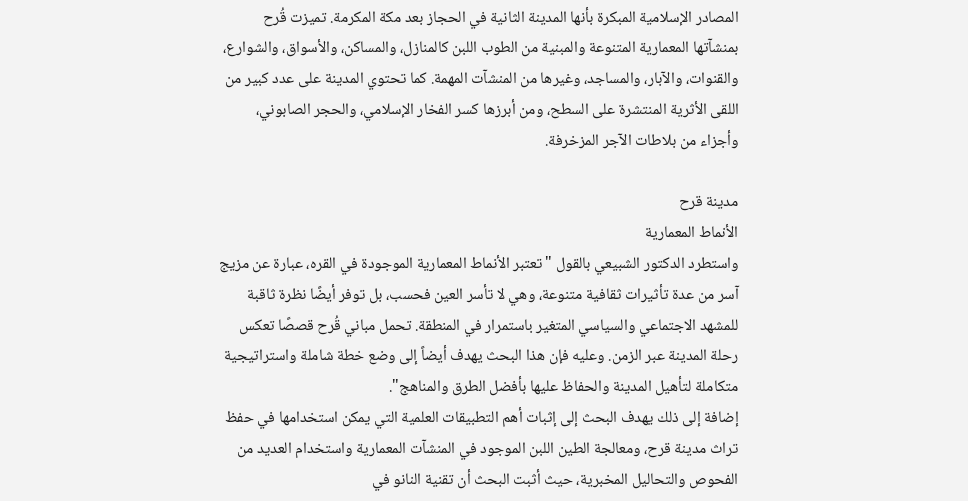المصادر الإسلامية المبكرة بأنها المدينة الثانية في الحجاز بعد مكة المكرمة. تميزت قُرح بمنشآتها المعمارية المتنوعة والمبنية من الطوب اللبن كالمنازل، والمساكن، والأسواق، والشوارع، والقنوات، والآبار، والمساجد، وغيرها من المنشآت المهمة. كما تحتوي المدينة على عدد كبير من اللقى الأثرية المنتشرة على السطح، ومن أبرزها كسر الفخار الإسلامي، والحجر الصابوني، وأجزاء من بلاطات الآجر المزخرفة.

مدينة قرح
الأنماط المعمارية
واستطرد الدكتور الشبيعي بالقول "تعتبر الأنماط المعمارية الموجودة في القره، عبارة عن مزيج آسر من عدة تأثيرات ثقافية متنوعة، وهي لا تأسر العين فحسب، بل توفر أيضًا نظرة ثاقبة للمشهد الاجتماعي والسياسي المتغير باستمرار في المنطقة. تحمل مباني قُرح قصصًا تعكس رحلة المدينة عبر الزمن. وعليه فإن هذا البحث يهدف أيضاً إلى وضع خطة شاملة واستراتيجية متكاملة لتأهيل المدينة والحفاظ عليها بأفضل الطرق والمناهج".
إضافة إلى ذلك يهدف البحث إلى إثبات أهم التطبيقات العلمية التي يمكن استخدامها في حفظ تراث مدينة قرح، ومعالجة الطين اللبن الموجود في المنشآت المعمارية واستخدام العديد من الفحوص والتحاليل المخبرية، حيث أثبت البحث أن تقنية النانو في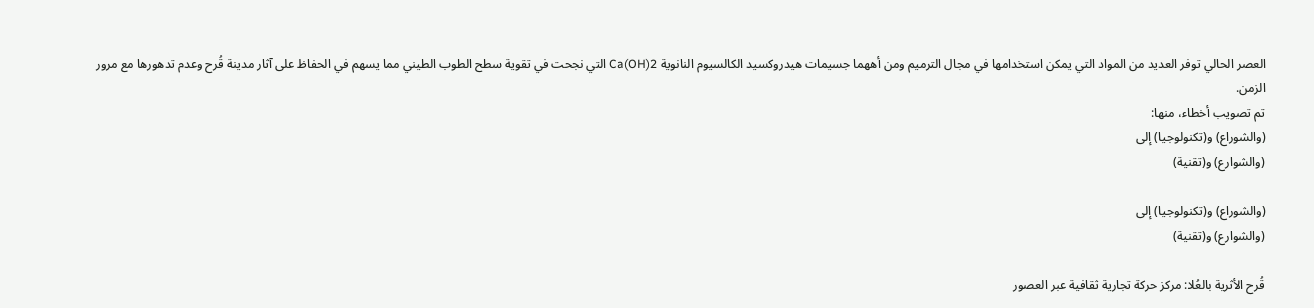العصر الحالي توفر العديد من المواد التي يمكن استخدامها في مجال الترميم ومن أههما جسيمات هيدروكسيد الكالسيوم النانوية Ca(OH)2 التي نجحت في تقوية سطح الطوب الطيني مما يسهم في الحفاظ على آثار مدينة قُرح وعدم تدهورها مع مرور الزمن.
تم تصويب أخطاء، منها:
(والشوراع) و(تكنولوجيا) إلى
(والشوارع) و(تقنية)

(والشوراع) و(تكنولوجيا) إلى
(والشوارع) و(تقنية)

قُرح الأثرية بالعُلا: مركز حركة تجارية ثقافية عبر العصور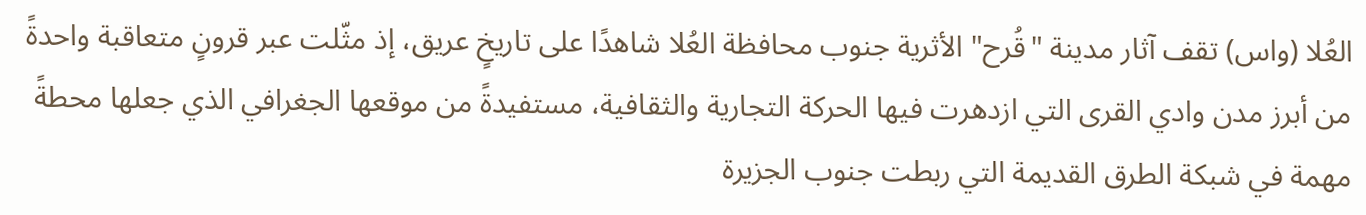العُلا (واس) تقف آثار مدينة "قُرح" الأثرية جنوب محافظة العُلا شاهدًا على تاريخٍ عريق، إذ مثّلت عبر قرونٍ متعاقبة واحدةً من أبرز مدن وادي القرى التي ازدهرت فيها الحركة التجارية والثقافية، مستفيدةً من موقعها الجغرافي الذي جعلها محطةً مهمة في شبكة الطرق القديمة التي ربطت جنوب الجزيرة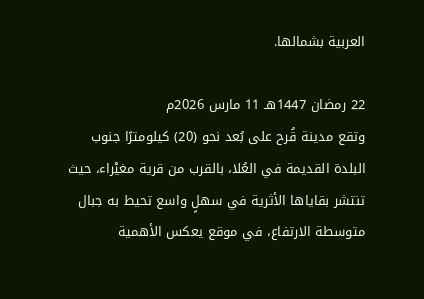العربية بشمالها.

22 رمضان 1447هـ 11 مارس 2026م
وتقع مدينة قُرح على بُعد نحو (20) كيلومترًا جنوب البلدة القديمة في العُلا، بالقرب من قرية مغيْراء، حيث تنتشر بقاياها الأثرية في سهلٍ واسع تحيط به جبال متوسطة الارتفاع، في موقع يعكس الأهمية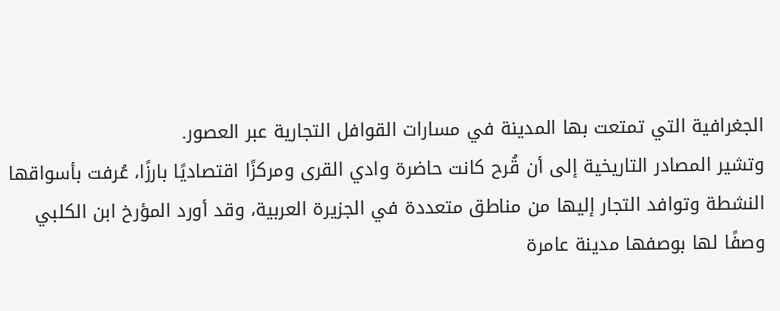الجغرافية التي تمتعت بها المدينة في مسارات القوافل التجارية عبر العصور.
وتشير المصادر التاريخية إلى أن قُرح كانت حاضرة وادي القرى ومركزًا اقتصاديًا بارزًا، عُرفت بأسواقها النشطة وتوافد التجار إليها من مناطق متعددة في الجزيرة العربية، وقد أورد المؤرخ ابن الكلبي وصفًا لها بوصفها مدينة عامرة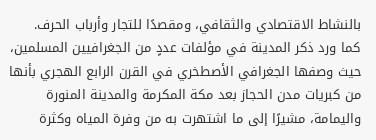بالنشاط الاقتصادي والثقافي، ومقصدًا للتجار وأرباب الحرف.
كما ورد ذكر المدينة في مؤلفات عددٍ من الجغرافيين المسلمين، حيث وصفها الجغرافي الأصطخري في القرن الرابع الهجري بأنها من كبريات مدن الحجاز بعد مكة المكرمة والمدينة المنورة واليمامة، مشيرًا إلى ما اشتهرت به من وفرة المياه وكثرة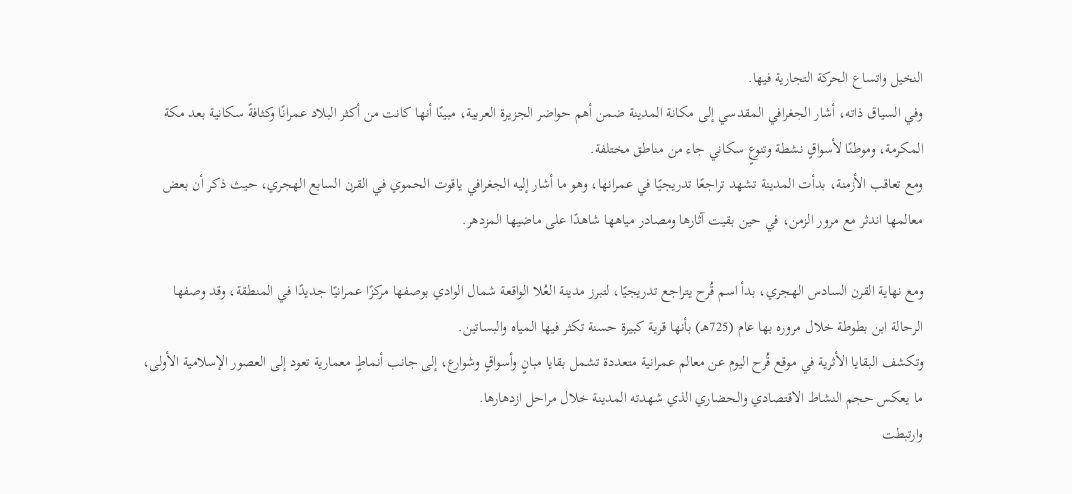النخيل واتساع الحركة التجارية فيها.
وفي السياق ذاته، أشار الجغرافي المقدسي إلى مكانة المدينة ضمن أهم حواضر الجزيرة العربية، مبينًا أنها كانت من أكثر البلاد عمرانًا وكثافةً سكانية بعد مكة المكرمة، وموطنًا لأسواقٍ نشطة وتنوعٍ سكاني جاء من مناطق مختلفة.
ومع تعاقب الأزمنة، بدأت المدينة تشهد تراجعًا تدريجيًا في عمرانها، وهو ما أشار إليه الجغرافي ياقوت الحموي في القرن السابع الهجري، حيث ذكر أن بعض معالمها اندثر مع مرور الزمن، في حين بقيت آثارها ومصادر مياهها شاهدًا على ماضيها المزدهر.

ومع نهاية القرن السادس الهجري، بدأ اسم قُرح يتراجع تدريجيًا، لتبرز مدينة العُلا الواقعة شمال الوادي بوصفها مركزًا عمرانيًا جديدًا في المنطقة، وقد وصفها الرحالة ابن بطوطة خلال مروره بها عام (725هـ) بأنها قرية كبيرة حسنة تكثر فيها المياه والبساتين.
وتكشف البقايا الأثرية في موقع قُرح اليوم عن معالم عمرانية متعددة تشمل بقايا مبانٍ وأسواقٍ وشوارع، إلى جانب أنماطٍ معمارية تعود إلى العصور الإسلامية الأولى، ما يعكس حجم النشاط الاقتصادي والحضاري الذي شهدته المدينة خلال مراحل ازدهارها.
وارتبطت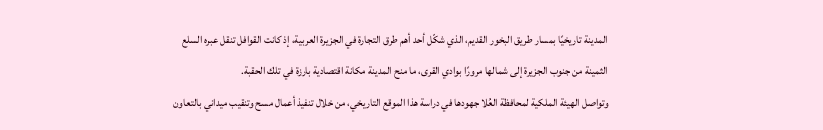المدينة تاريخيًا بمسار طريق البخور القديم، الذي شكّل أحد أهم طرق التجارة في الجزيرة العربية، إذ كانت القوافل تنقل عبره السلع الثمينة من جنوب الجزيرة إلى شمالها مرورًا بوادي القرى، ما منح المدينة مكانة اقتصادية بارزة في تلك الحقبة.
وتواصل الهيئة الملكية لمحافظة العُلا جهودها في دراسة هذا الموقع التاريخي، من خلال تنفيذ أعمال مسح وتنقيب ميداني بالتعاون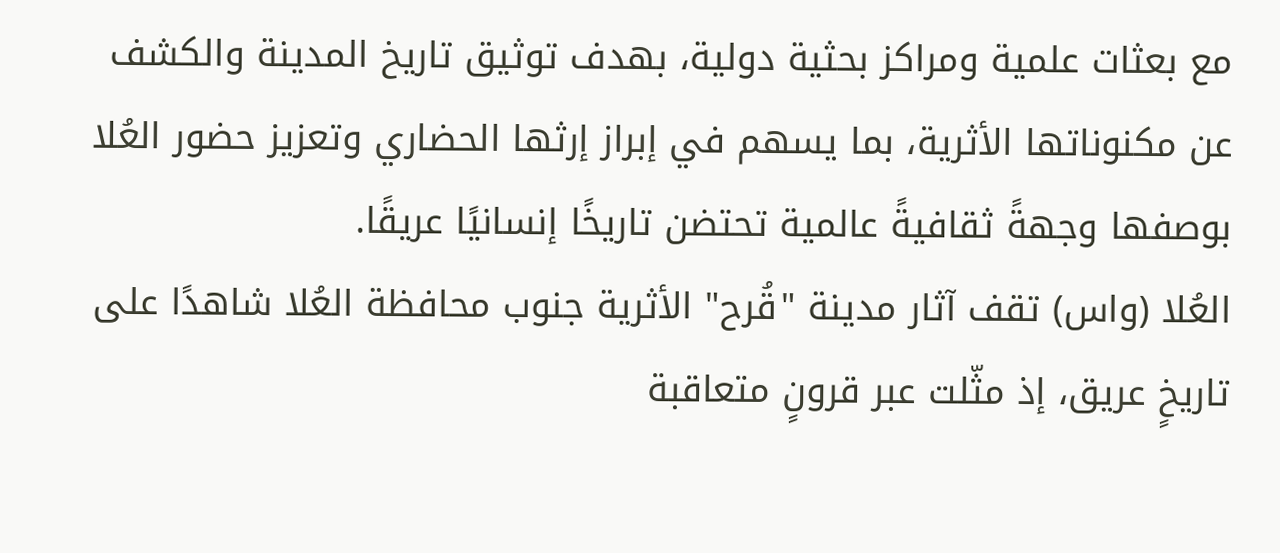مع بعثات علمية ومراكز بحثية دولية، بهدف توثيق تاريخ المدينة والكشف عن مكنوناتها الأثرية، بما يسهم في إبراز إرثها الحضاري وتعزيز حضور العُلا بوصفها وجهةً ثقافيةً عالمية تحتضن تاريخًا إنسانيًا عريقًا.
العُلا (واس) تقف آثار مدينة "قُرح" الأثرية جنوب محافظة العُلا شاهدًا على تاريخٍ عريق، إذ مثّلت عبر قرونٍ متعاقبة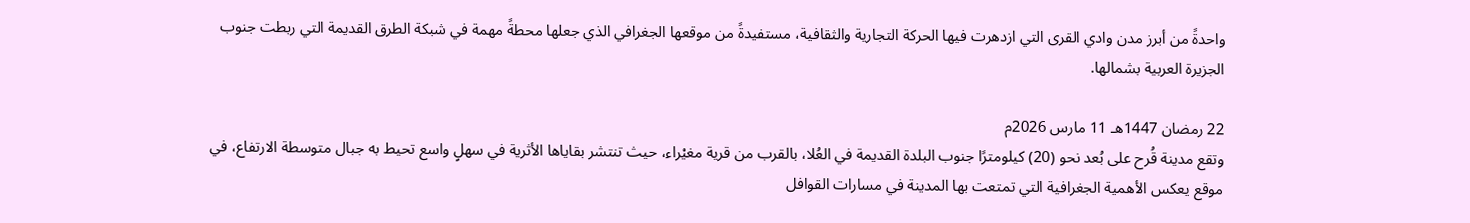واحدةً من أبرز مدن وادي القرى التي ازدهرت فيها الحركة التجارية والثقافية، مستفيدةً من موقعها الجغرافي الذي جعلها محطةً مهمة في شبكة الطرق القديمة التي ربطت جنوب الجزيرة العربية بشمالها.

22 رمضان 1447هـ 11 مارس 2026م
وتقع مدينة قُرح على بُعد نحو (20) كيلومترًا جنوب البلدة القديمة في العُلا، بالقرب من قرية مغيْراء، حيث تنتشر بقاياها الأثرية في سهلٍ واسع تحيط به جبال متوسطة الارتفاع، في موقع يعكس الأهمية الجغرافية التي تمتعت بها المدينة في مسارات القوافل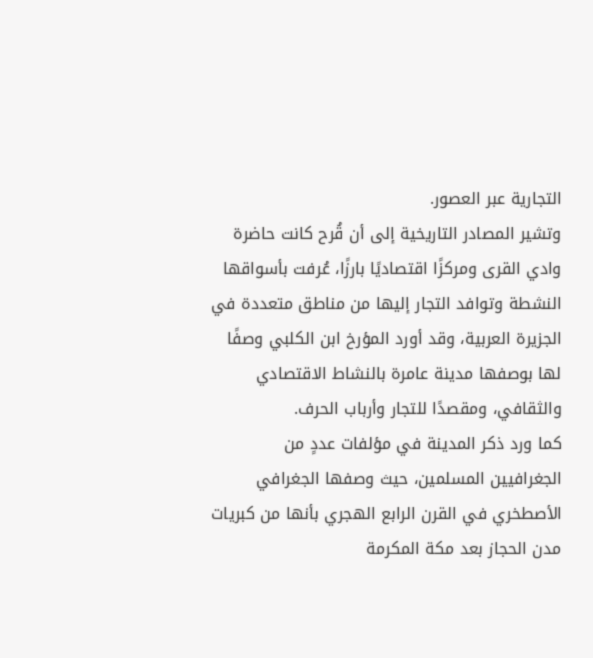التجارية عبر العصور.
وتشير المصادر التاريخية إلى أن قُرح كانت حاضرة وادي القرى ومركزًا اقتصاديًا بارزًا، عُرفت بأسواقها النشطة وتوافد التجار إليها من مناطق متعددة في الجزيرة العربية، وقد أورد المؤرخ ابن الكلبي وصفًا لها بوصفها مدينة عامرة بالنشاط الاقتصادي والثقافي، ومقصدًا للتجار وأرباب الحرف.
كما ورد ذكر المدينة في مؤلفات عددٍ من الجغرافيين المسلمين، حيث وصفها الجغرافي الأصطخري في القرن الرابع الهجري بأنها من كبريات مدن الحجاز بعد مكة المكرمة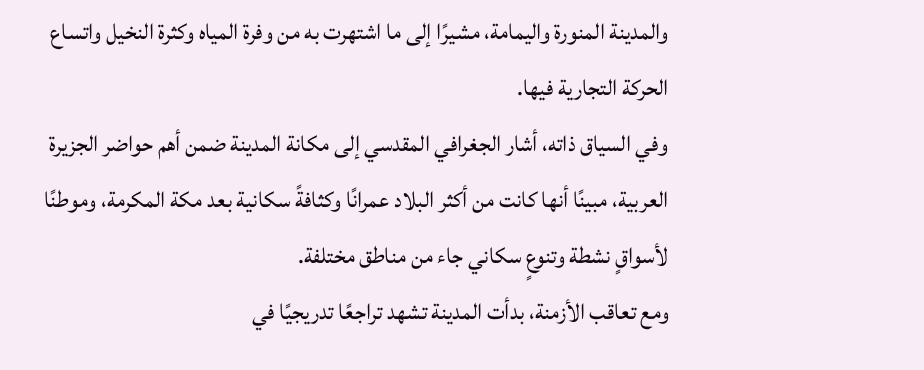والمدينة المنورة واليمامة، مشيرًا إلى ما اشتهرت به من وفرة المياه وكثرة النخيل واتساع الحركة التجارية فيها.
وفي السياق ذاته، أشار الجغرافي المقدسي إلى مكانة المدينة ضمن أهم حواضر الجزيرة العربية، مبينًا أنها كانت من أكثر البلاد عمرانًا وكثافةً سكانية بعد مكة المكرمة، وموطنًا لأسواقٍ نشطة وتنوعٍ سكاني جاء من مناطق مختلفة.
ومع تعاقب الأزمنة، بدأت المدينة تشهد تراجعًا تدريجيًا في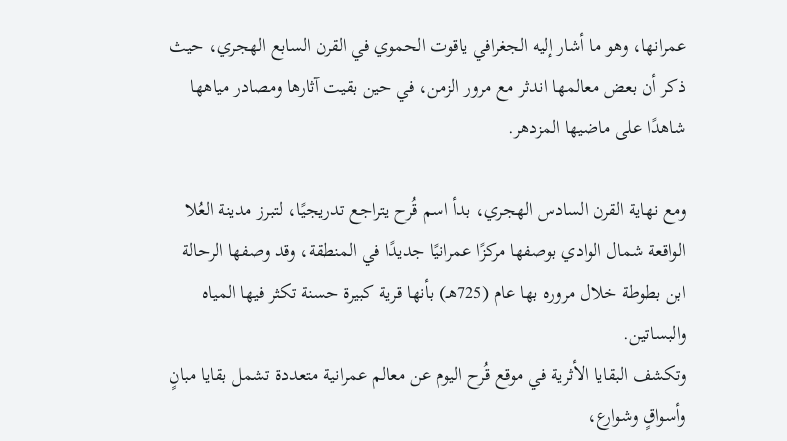عمرانها، وهو ما أشار إليه الجغرافي ياقوت الحموي في القرن السابع الهجري، حيث ذكر أن بعض معالمها اندثر مع مرور الزمن، في حين بقيت آثارها ومصادر مياهها شاهدًا على ماضيها المزدهر.

ومع نهاية القرن السادس الهجري، بدأ اسم قُرح يتراجع تدريجيًا، لتبرز مدينة العُلا الواقعة شمال الوادي بوصفها مركزًا عمرانيًا جديدًا في المنطقة، وقد وصفها الرحالة ابن بطوطة خلال مروره بها عام (725هـ) بأنها قرية كبيرة حسنة تكثر فيها المياه والبساتين.
وتكشف البقايا الأثرية في موقع قُرح اليوم عن معالم عمرانية متعددة تشمل بقايا مبانٍ وأسواقٍ وشوارع،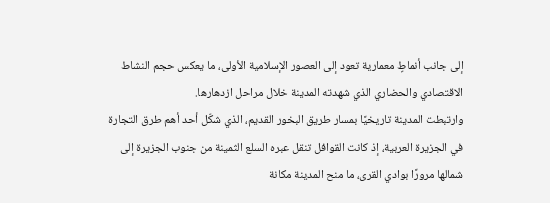إلى جانب أنماطٍ معمارية تعود إلى العصور الإسلامية الأولى، ما يعكس حجم النشاط الاقتصادي والحضاري الذي شهدته المدينة خلال مراحل ازدهارها.
وارتبطت المدينة تاريخيًا بمسار طريق البخور القديم، الذي شكّل أحد أهم طرق التجارة في الجزيرة العربية، إذ كانت القوافل تنقل عبره السلع الثمينة من جنوب الجزيرة إلى شمالها مرورًا بوادي القرى، ما منح المدينة مكانة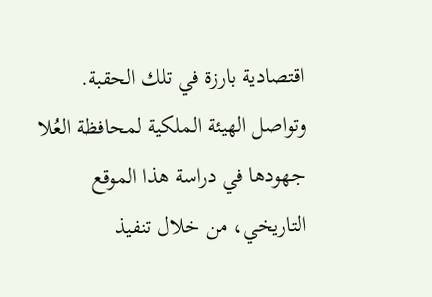اقتصادية بارزة في تلك الحقبة.
وتواصل الهيئة الملكية لمحافظة العُلا جهودها في دراسة هذا الموقع التاريخي، من خلال تنفيذ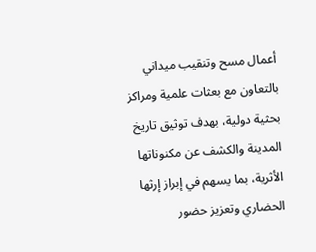أعمال مسح وتنقيب ميداني بالتعاون مع بعثات علمية ومراكز بحثية دولية، بهدف توثيق تاريخ المدينة والكشف عن مكنوناتها الأثرية، بما يسهم في إبراز إرثها الحضاري وتعزيز حضور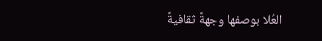العُلا بوصفها وجهةً ثقافيةً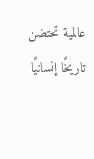عالمية تحتضن تاريخًا إنسانيًا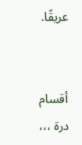عريقًا.


أقسام درة ،،،